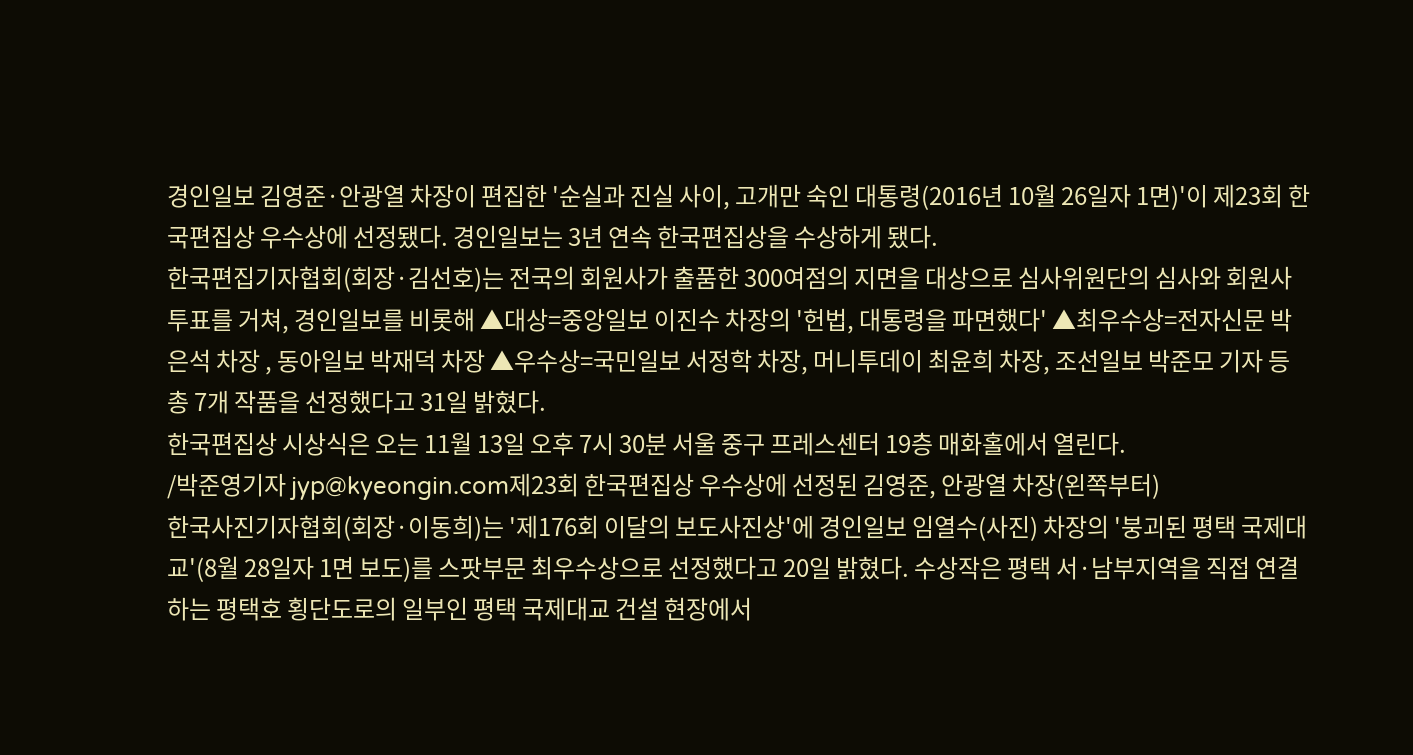경인일보 김영준·안광열 차장이 편집한 '순실과 진실 사이, 고개만 숙인 대통령(2016년 10월 26일자 1면)'이 제23회 한국편집상 우수상에 선정됐다. 경인일보는 3년 연속 한국편집상을 수상하게 됐다.
한국편집기자협회(회장·김선호)는 전국의 회원사가 출품한 300여점의 지면을 대상으로 심사위원단의 심사와 회원사 투표를 거쳐, 경인일보를 비롯해 ▲대상=중앙일보 이진수 차장의 '헌법, 대통령을 파면했다' ▲최우수상=전자신문 박은석 차장 , 동아일보 박재덕 차장 ▲우수상=국민일보 서정학 차장, 머니투데이 최윤희 차장, 조선일보 박준모 기자 등 총 7개 작품을 선정했다고 31일 밝혔다.
한국편집상 시상식은 오는 11월 13일 오후 7시 30분 서울 중구 프레스센터 19층 매화홀에서 열린다.
/박준영기자 jyp@kyeongin.com제23회 한국편집상 우수상에 선정된 김영준, 안광열 차장(왼쪽부터)
한국사진기자협회(회장·이동희)는 '제176회 이달의 보도사진상'에 경인일보 임열수(사진) 차장의 '붕괴된 평택 국제대교'(8월 28일자 1면 보도)를 스팟부문 최우수상으로 선정했다고 20일 밝혔다. 수상작은 평택 서·남부지역을 직접 연결하는 평택호 횡단도로의 일부인 평택 국제대교 건설 현장에서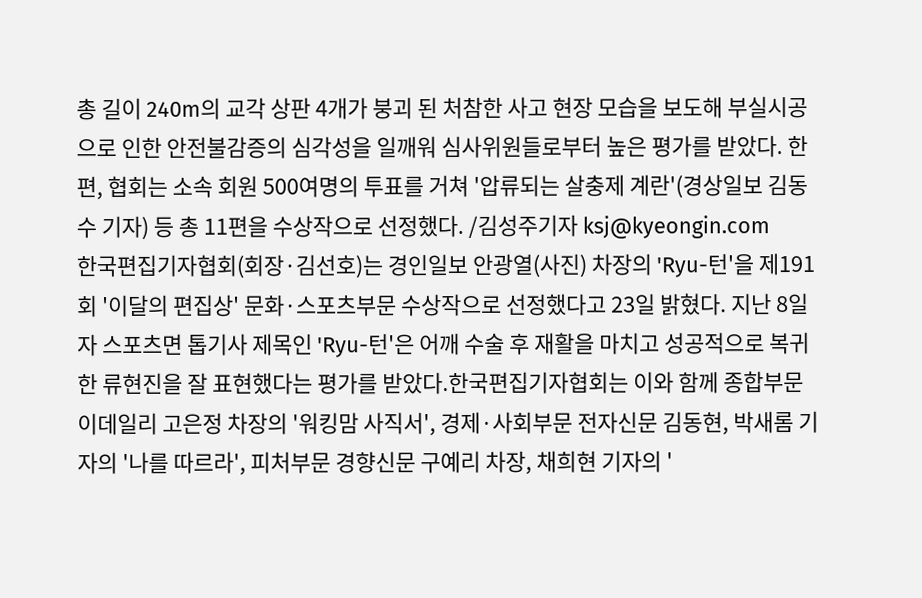총 길이 240m의 교각 상판 4개가 붕괴 된 처참한 사고 현장 모습을 보도해 부실시공으로 인한 안전불감증의 심각성을 일깨워 심사위원들로부터 높은 평가를 받았다. 한편, 협회는 소속 회원 500여명의 투표를 거쳐 '압류되는 살충제 계란'(경상일보 김동수 기자) 등 총 11편을 수상작으로 선정했다. /김성주기자 ksj@kyeongin.com
한국편집기자협회(회장·김선호)는 경인일보 안광열(사진) 차장의 'Ryu-턴'을 제191회 '이달의 편집상' 문화·스포츠부문 수상작으로 선정했다고 23일 밝혔다. 지난 8일자 스포츠면 톱기사 제목인 'Ryu-턴'은 어깨 수술 후 재활을 마치고 성공적으로 복귀한 류현진을 잘 표현했다는 평가를 받았다.한국편집기자협회는 이와 함께 종합부문 이데일리 고은정 차장의 '워킹맘 사직서', 경제·사회부문 전자신문 김동현, 박새롬 기자의 '나를 따르라', 피처부문 경향신문 구예리 차장, 채희현 기자의 '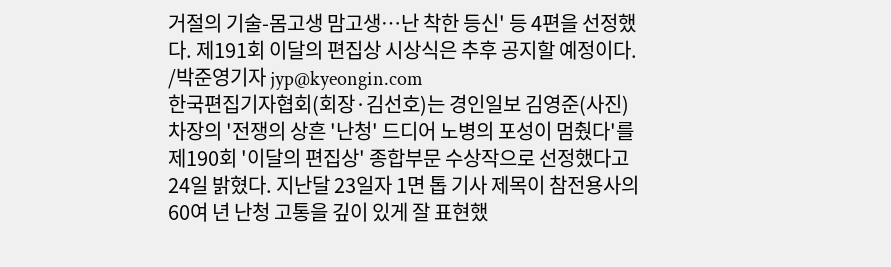거절의 기술-몸고생 맘고생…난 착한 등신' 등 4편을 선정했다. 제191회 이달의 편집상 시상식은 추후 공지할 예정이다. /박준영기자 jyp@kyeongin.com
한국편집기자협회(회장·김선호)는 경인일보 김영준(사진) 차장의 '전쟁의 상흔 '난청' 드디어 노병의 포성이 멈췄다'를 제190회 '이달의 편집상' 종합부문 수상작으로 선정했다고 24일 밝혔다. 지난달 23일자 1면 톱 기사 제목이 참전용사의 60여 년 난청 고통을 깊이 있게 잘 표현했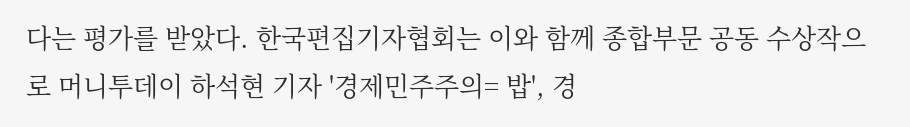다는 평가를 받았다. 한국편집기자협회는 이와 함께 종합부문 공동 수상작으로 머니투데이 하석현 기자 '경제민주주의= 밥', 경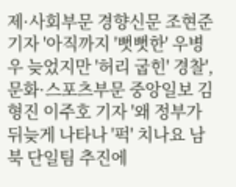제·사회부문 경향신문 조현준 기자 '아직까지 '뻣뻣한' 우병우 늦었지만 '허리 굽힌' 경찰', 문화·스포츠부문 중앙일보 김형진 이주호 기자 '왜 정부가 뒤늦게 나타나 '퍽' 치나요 남북 단일팀 추진에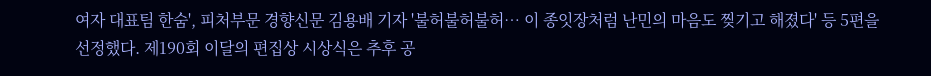여자 대표팀 한숨', 피처부문 경향신문 김용배 기자 '불허불허불허… 이 종잇장처럼 난민의 마음도 찢기고 해졌다' 등 5편을 선정했다. 제190회 이달의 편집상 시상식은 추후 공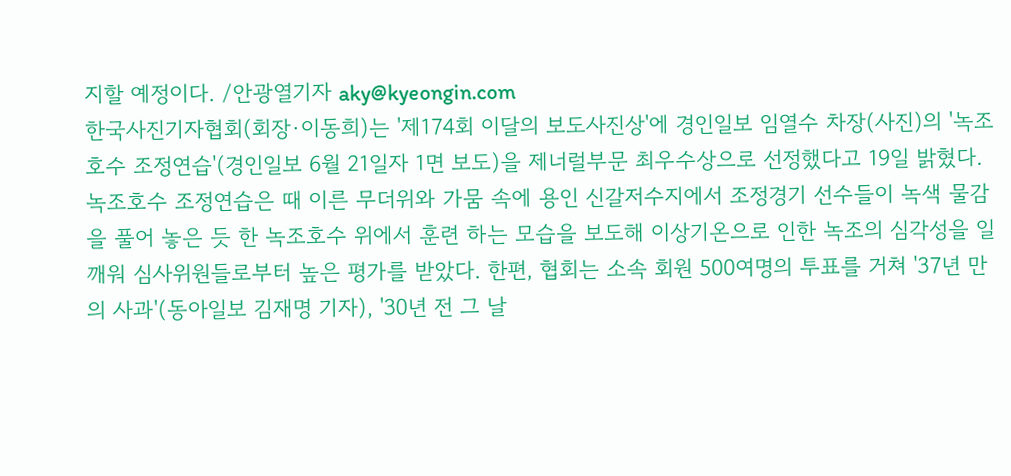지할 예정이다. /안광열기자 aky@kyeongin.com
한국사진기자협회(회장·이동희)는 '제174회 이달의 보도사진상'에 경인일보 임열수 차장(사진)의 '녹조호수 조정연습'(경인일보 6월 21일자 1면 보도)을 제너럴부문 최우수상으로 선정했다고 19일 밝혔다.녹조호수 조정연습은 때 이른 무더위와 가뭄 속에 용인 신갈저수지에서 조정경기 선수들이 녹색 물감을 풀어 놓은 듯 한 녹조호수 위에서 훈련 하는 모습을 보도해 이상기온으로 인한 녹조의 심각성을 일깨워 심사위원들로부터 높은 평가를 받았다. 한편, 협회는 소속 회원 500여명의 투표를 거쳐 '37년 만의 사과'(동아일보 김재명 기자), '30년 전 그 날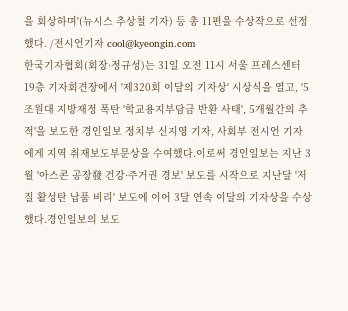을 회상하며'(뉴시스 추상철 기자) 등 총 11편을 수상작으로 선정했다. /전시언기자 cool@kyeongin.com
한국기자협회(회장·정규성)는 31일 오전 11시 서울 프레스센터 19층 기자회견장에서 '제320회 이달의 기자상' 시상식을 열고, '5조원대 지방재정 폭탄 '학교용지부담금 반환 사태', 5개월간의 추적'을 보도한 경인일보 정치부 신지영 기자, 사회부 전시언 기자에게 지역 취재보도부문상을 수여했다.이로써 경인일보는 지난 3월 '아스콘 공장發 건강·주거권 경보' 보도를 시작으로 지난달 '저질 활성탄 납품 비리' 보도에 이어 3달 연속 이달의 기자상을 수상했다.경인일보의 보도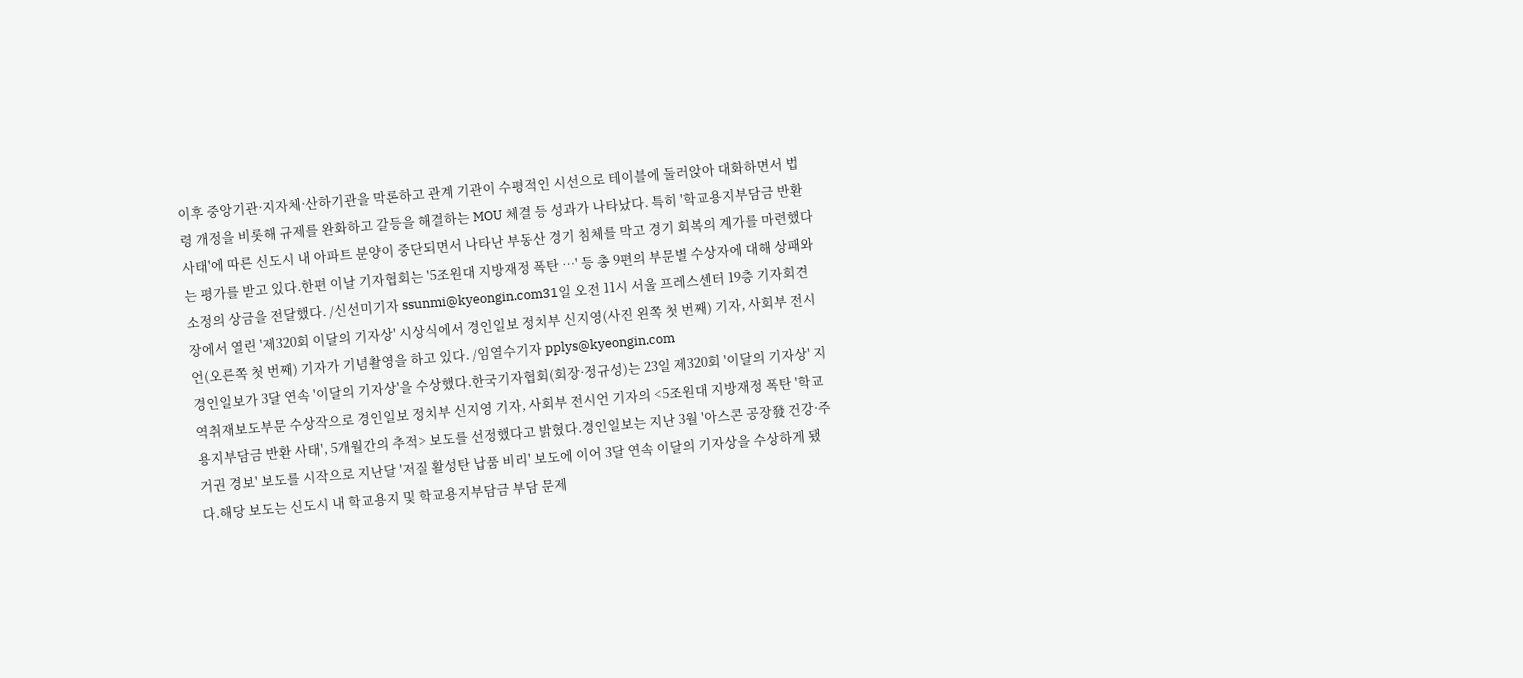이후 중앙기관·지자체·산하기관을 막론하고 관계 기관이 수평적인 시선으로 테이블에 둘러앉아 대화하면서 법령 개정을 비롯해 규제를 완화하고 갈등을 해결하는 MOU 체결 등 성과가 나타났다. 특히 '학교용지부담금 반환 사태'에 따른 신도시 내 아파트 분양이 중단되면서 나타난 부동산 경기 침체를 막고 경기 회복의 계가를 마련했다는 평가를 받고 있다.한편 이날 기자협회는 '5조원대 지방재정 폭탄 …' 등 총 9편의 부문별 수상자에 대해 상패와 소정의 상금을 전달했다. /신선미기자 ssunmi@kyeongin.com31일 오전 11시 서울 프레스센터 19층 기자회견장에서 열린 '제320회 이달의 기자상' 시상식에서 경인일보 정치부 신지영(사진 왼쪽 첫 번째) 기자, 사회부 전시언(오른쪽 첫 번째) 기자가 기념촬영을 하고 있다. /임열수기자 pplys@kyeongin.com
경인일보가 3달 연속 '이달의 기자상'을 수상했다.한국기자협회(회장·정규성)는 23일 제320회 '이달의 기자상' 지역취재보도부문 수상작으로 경인일보 정치부 신지영 기자, 사회부 전시언 기자의 <5조원대 지방재정 폭탄 '학교용지부담금 반환 사태', 5개월간의 추적> 보도를 선정했다고 밝혔다.경인일보는 지난 3월 '아스콘 공장發 건강·주거권 경보' 보도를 시작으로 지난달 '저질 활성탄 납품 비리' 보도에 이어 3달 연속 이달의 기자상을 수상하게 됐다.해당 보도는 신도시 내 학교용지 및 학교용지부담금 부담 문제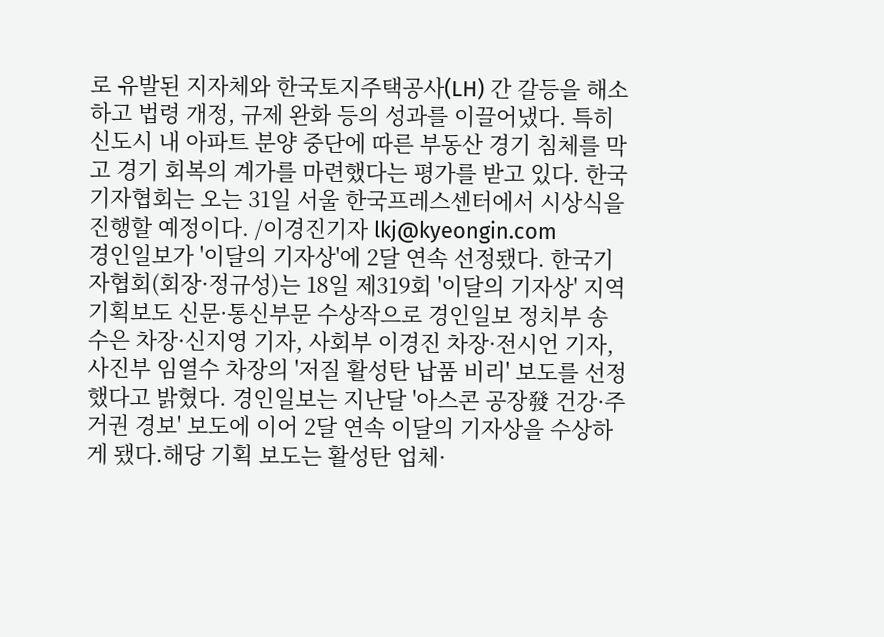로 유발된 지자체와 한국토지주택공사(LH) 간 갈등을 해소하고 법령 개정, 규제 완화 등의 성과를 이끌어냈다. 특히 신도시 내 아파트 분양 중단에 따른 부동산 경기 침체를 막고 경기 회복의 계가를 마련했다는 평가를 받고 있다. 한국기자협회는 오는 31일 서울 한국프레스센터에서 시상식을 진행할 예정이다. /이경진기자 lkj@kyeongin.com
경인일보가 '이달의 기자상'에 2달 연속 선정됐다. 한국기자협회(회장·정규성)는 18일 제319회 '이달의 기자상' 지역 기획보도 신문·통신부문 수상작으로 경인일보 정치부 송수은 차장·신지영 기자, 사회부 이경진 차장·전시언 기자, 사진부 임열수 차장의 '저질 활성탄 납품 비리' 보도를 선정했다고 밝혔다. 경인일보는 지난달 '아스콘 공장發 건강·주거권 경보' 보도에 이어 2달 연속 이달의 기자상을 수상하게 됐다.해당 기획 보도는 활성탄 업체·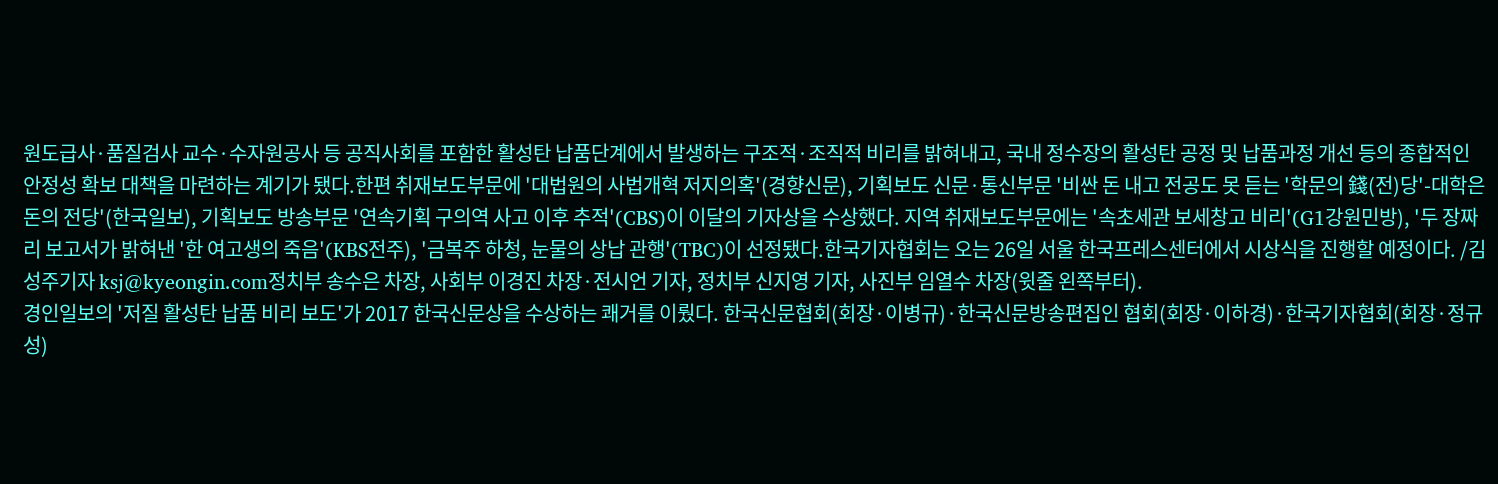원도급사·품질검사 교수·수자원공사 등 공직사회를 포함한 활성탄 납품단계에서 발생하는 구조적·조직적 비리를 밝혀내고, 국내 정수장의 활성탄 공정 및 납품과정 개선 등의 종합적인 안정성 확보 대책을 마련하는 계기가 됐다.한편 취재보도부문에 '대법원의 사법개혁 저지의혹'(경향신문), 기획보도 신문·통신부문 '비싼 돈 내고 전공도 못 듣는 '학문의 錢(전)당'-대학은 돈의 전당'(한국일보), 기획보도 방송부문 '연속기획 구의역 사고 이후 추적'(CBS)이 이달의 기자상을 수상했다. 지역 취재보도부문에는 '속초세관 보세창고 비리'(G1강원민방), '두 장짜리 보고서가 밝혀낸 '한 여고생의 죽음'(KBS전주), '금복주 하청, 눈물의 상납 관행'(TBC)이 선정됐다.한국기자협회는 오는 26일 서울 한국프레스센터에서 시상식을 진행할 예정이다. /김성주기자 ksj@kyeongin.com정치부 송수은 차장, 사회부 이경진 차장·전시언 기자, 정치부 신지영 기자, 사진부 임열수 차장(윗줄 왼쪽부터).
경인일보의 '저질 활성탄 납품 비리 보도'가 2017 한국신문상을 수상하는 쾌거를 이뤘다. 한국신문협회(회장·이병규)·한국신문방송편집인 협회(회장·이하경)·한국기자협회(회장·정규성)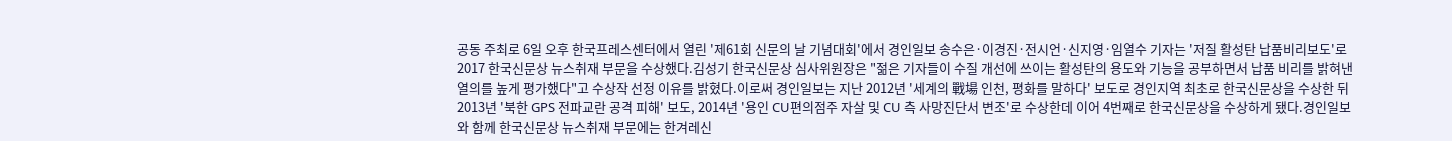공동 주최로 6일 오후 한국프레스센터에서 열린 '제61회 신문의 날 기념대회'에서 경인일보 송수은·이경진·전시언·신지영·임열수 기자는 '저질 활성탄 납품비리보도'로 2017 한국신문상 뉴스취재 부문을 수상했다.김성기 한국신문상 심사위원장은 "젊은 기자들이 수질 개선에 쓰이는 활성탄의 용도와 기능을 공부하면서 납품 비리를 밝혀낸 열의를 높게 평가했다"고 수상작 선정 이유를 밝혔다.이로써 경인일보는 지난 2012년 '세계의 戰場 인천, 평화를 말하다' 보도로 경인지역 최초로 한국신문상을 수상한 뒤 2013년 '북한 GPS 전파교란 공격 피해' 보도, 2014년 '용인 CU편의점주 자살 및 CU 측 사망진단서 변조'로 수상한데 이어 4번째로 한국신문상을 수상하게 됐다.경인일보와 함께 한국신문상 뉴스취재 부문에는 한겨레신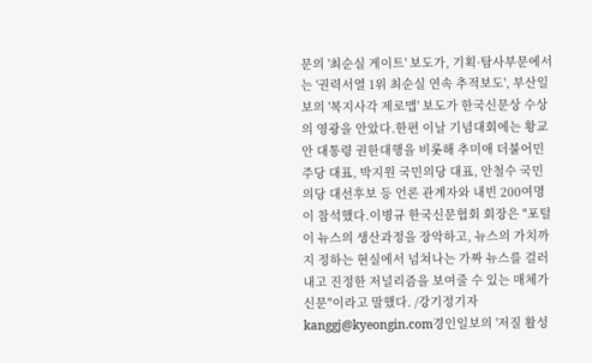문의 '최순실 게이트' 보도가, 기획·탐사부문에서는 '권력서열 1위 최순실 연속 추적보도', 부산일보의 '복지사각 제로맵' 보도가 한국신문상 수상의 영광을 안았다.한편 이날 기념대회에는 황교안 대통령 권한대행을 비롯해 추미애 더불어민주당 대표, 박지원 국민의당 대표, 안철수 국민의당 대선후보 등 언론 관계자와 내빈 200여명이 참석했다.이병규 한국신문협회 회장은 "포털이 뉴스의 생산과정을 장악하고, 뉴스의 가치까지 정하는 현실에서 넘쳐나는 가짜 뉴스를 걸러내고 진정한 저널리즘을 보여줄 수 있는 매체가 신문"이라고 말했다. /강기정기자 kanggj@kyeongin.com경인일보의 '저질 활성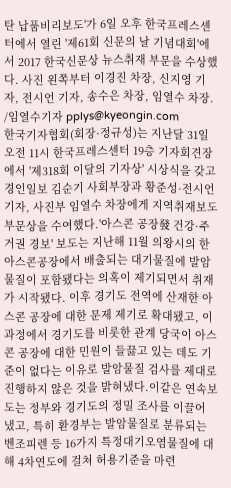탄 납품비리보도'가 6일 오후 한국프레스센터에서 열린 '제61회 신문의 날 기념대회'에서 2017 한국신문상 뉴스취재 부문을 수상했다. 사진 왼쪽부터 이경진 차장, 신지영 기자, 전시언 기자, 송수은 차장, 임열수 차장. /임열수기자 pplys@kyeongin.com
한국기자협회(회장·정규성)는 지난달 31일 오전 11시 한국프레스센터 19층 기자회견장에서 '제318회 이달의 기자상' 시상식을 갖고 경인일보 김순기 사회부장과 황준성·전시언 기자, 사진부 임열수 차장에게 지역취재보도부문상을 수여했다.'아스콘 공장發 건강·주거권 경보' 보도는 지난해 11월 의왕시의 한 아스콘공장에서 배출되는 대기물질에 발암 물질이 포함됐다는 의혹이 제기되면서 취재가 시작됐다. 이후 경기도 전역에 산재한 아스콘 공장에 대한 문제 제기로 확대됐고, 이 과정에서 경기도를 비롯한 관계 당국이 아스콘 공장에 대한 민원이 들끓고 있는 데도 기준이 없다는 이유로 발암물질 검사를 제대로 진행하지 않은 것을 밝혀냈다.이같은 연속보도는 정부와 경기도의 정밀 조사를 이끌어 냈고, 특히 환경부는 발암물질로 분류되는 벤조피렌 등 16가지 특정대기오염물질에 대해 4차연도에 걸쳐 허용기준을 마련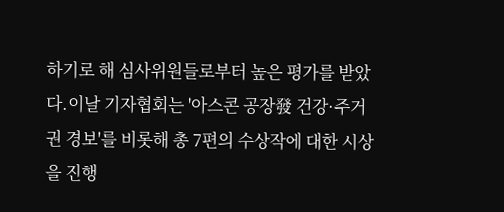하기로 해 심사위원들로부터 높은 평가를 받았다.이날 기자협회는 '아스콘 공장發 건강·주거권 경보'를 비롯해 총 7편의 수상작에 대한 시상을 진행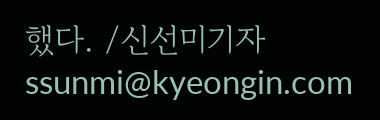했다. /신선미기자 ssunmi@kyeongin.com